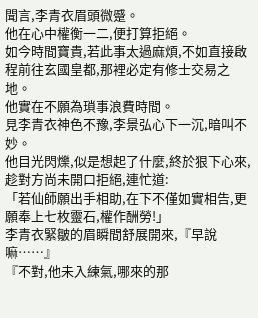聞言,李青衣眉頭微蹙。
他在心中權衡一二,便打算拒絕。
如今時間寶貴,若此事太過麻煩,不如直接啟程前往玄國皇都,那裡必定有修士交易之地。
他實在不願為瑣事浪費時間。
見李青衣神色不豫,李景弘心下一沉,暗叫不妙。
他目光閃爍,似是想起了什麼,終於狠下心來,趁對方尚未開口拒絕,連忙道:
「若仙師願出手相助,在下不僅如實相告,更願奉上七枚靈石,權作酬勞!」
李青衣緊皺的眉瞬間舒展開來,『早說嘛……』
『不對,他未入練氣,哪來的那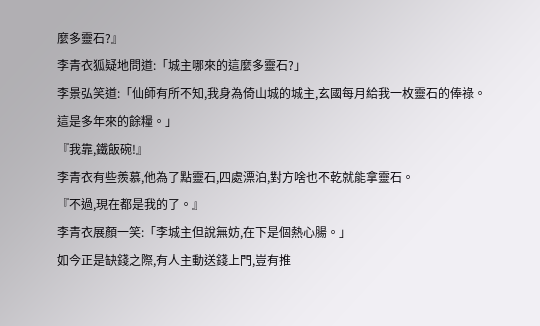麼多靈石?』
李青衣狐疑地問道:「城主哪來的這麼多靈石?」
李景弘笑道:「仙師有所不知,我身為倚山城的城主,玄國每月給我一枚靈石的俸祿。這是多年來的餘糧。」
『我靠,鐵飯碗!』
李青衣有些羨慕,他為了點靈石,四處漂泊,對方啥也不乾就能拿靈石。
『不過,現在都是我的了。』
李青衣展顏一笑:「李城主但說無妨,在下是個熱心腸。」
如今正是缺錢之際,有人主動送錢上門,豈有推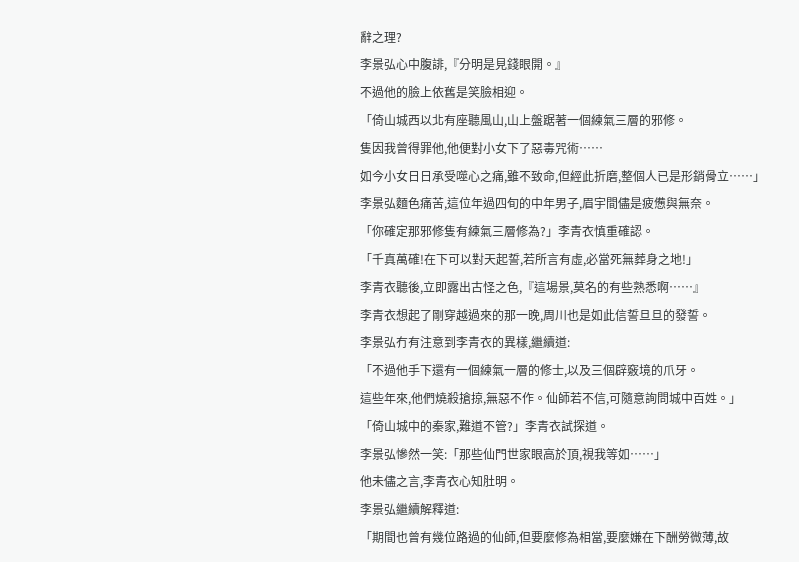辭之理?
李景弘心中腹誹,『分明是見錢眼開。』
不過他的臉上依舊是笑臉相迎。
「倚山城西以北有座聽風山,山上盤踞著一個練氣三層的邪修。
隻因我曾得罪他,他便對小女下了惡毒咒術……
如今小女日日承受噬心之痛,雖不致命,但經此折磨,整個人已是形銷骨立……」
李景弘麵色痛苦,這位年過四旬的中年男子,眉宇間儘是疲憊與無奈。
「你確定那邪修隻有練氣三層修為?」李青衣慎重確認。
「千真萬確!在下可以對天起誓,若所言有虛,必當死無葬身之地!」
李青衣聽後,立即露出古怪之色,『這場景,莫名的有些熟悉啊……』
李青衣想起了剛穿越過來的那一晚,周川也是如此信誓旦旦的發誓。
李景弘冇有注意到李青衣的異樣,繼續道:
「不過他手下還有一個練氣一層的修士,以及三個辟竅境的爪牙。
這些年來,他們燒殺搶掠,無惡不作。仙師若不信,可隨意詢問城中百姓。」
「倚山城中的秦家,難道不管?」李青衣試探道。
李景弘慘然一笑:「那些仙門世家眼高於頂,視我等如……」
他未儘之言,李青衣心知肚明。
李景弘繼續解釋道:
「期間也曾有幾位路過的仙師,但要麼修為相當,要麼嫌在下酬勞微薄,故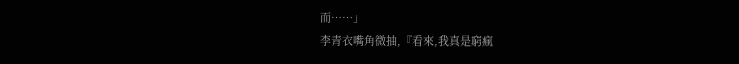而……」
李青衣嘴角微抽,『看來,我真是窮瘋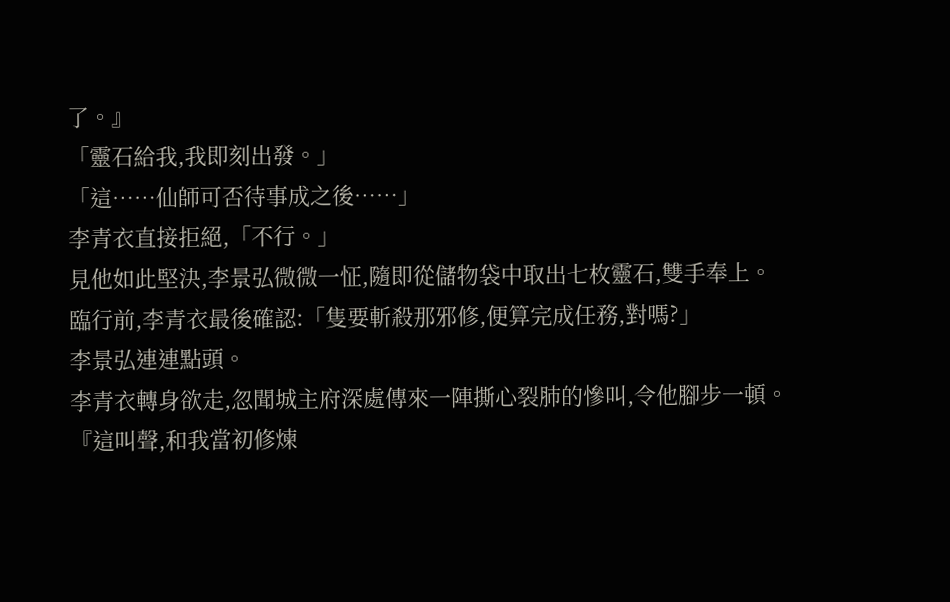了。』
「靈石給我,我即刻出發。」
「這……仙師可否待事成之後……」
李青衣直接拒絕,「不行。」
見他如此堅決,李景弘微微一怔,隨即從儲物袋中取出七枚靈石,雙手奉上。
臨行前,李青衣最後確認:「隻要斬殺那邪修,便算完成任務,對嗎?」
李景弘連連點頭。
李青衣轉身欲走,忽聞城主府深處傳來一陣撕心裂肺的慘叫,令他腳步一頓。
『這叫聲,和我當初修煉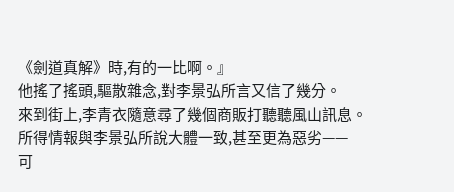《劍道真解》時,有的一比啊。』
他搖了搖頭,驅散雜念,對李景弘所言又信了幾分。
來到街上,李青衣隨意尋了幾個商販打聽聽風山訊息。
所得情報與李景弘所說大體一致,甚至更為惡劣——
可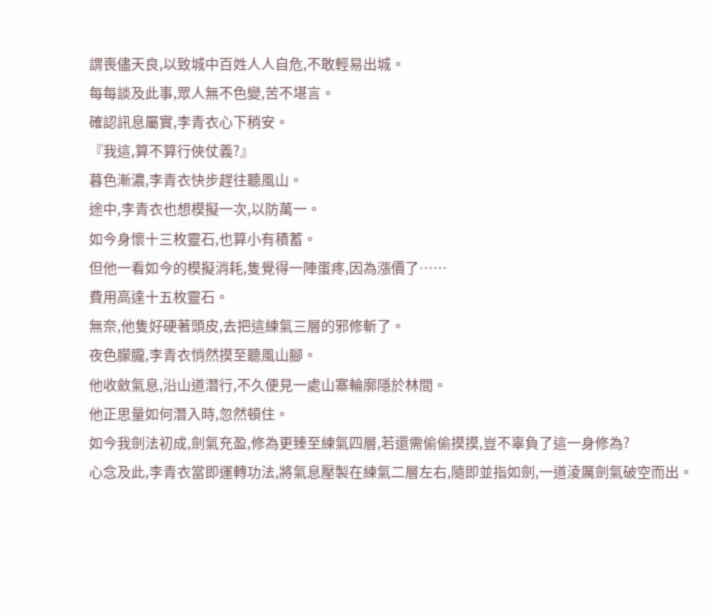謂喪儘天良,以致城中百姓人人自危,不敢輕易出城。
每每談及此事,眾人無不色變,苦不堪言。
確認訊息屬實,李青衣心下稍安。
『我這,算不算行俠仗義?』
暮色漸濃,李青衣快步趕往聽風山。
途中,李青衣也想模擬一次,以防萬一。
如今身懷十三枚靈石,也算小有積蓄。
但他一看如今的模擬消耗,隻覺得一陣蛋疼,因為漲價了……
費用高達十五枚靈石。
無奈,他隻好硬著頭皮,去把這練氣三層的邪修斬了。
夜色朦朧,李青衣悄然摸至聽風山腳。
他收斂氣息,沿山道潛行,不久便見一處山寨輪廓隱於林間。
他正思量如何潛入時,忽然頓住。
如今我劍法初成,劍氣充盈,修為更臻至練氣四層,若還需偷偷摸摸,豈不辜負了這一身修為?
心念及此,李青衣當即運轉功法,將氣息壓製在練氣二層左右,隨即並指如劍,一道淩厲劍氣破空而出。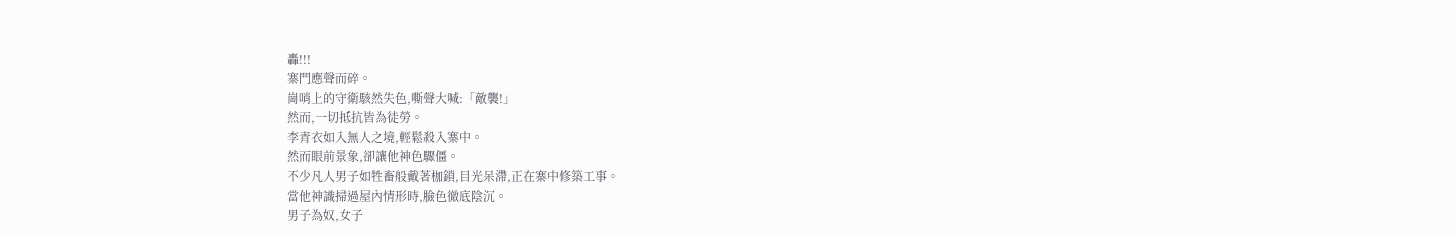轟!!!
寨門應聲而碎。
崗哨上的守衛駭然失色,嘶聲大喊:「敵襲!」
然而,一切抵抗皆為徒勞。
李青衣如入無人之境,輕鬆殺入寨中。
然而眼前景象,卻讓他神色驟僵。
不少凡人男子如牲畜般戴著枷鎖,目光呆滯,正在寨中修築工事。
當他神識掃過屋內情形時,臉色徹底陰沉。
男子為奴,女子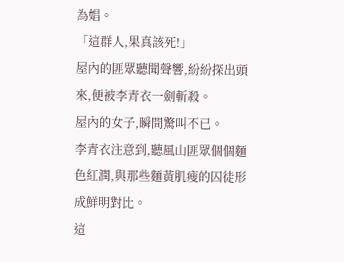為娼。
「這群人,果真該死!」
屋內的匪眾聽聞聲響,紛紛探出頭來,便被李青衣一劍斬殺。
屋內的女子,瞬間驚叫不已。
李青衣注意到,聽風山匪眾個個麵色紅潤,與那些麵黃肌瘦的囚徒形成鮮明對比。
這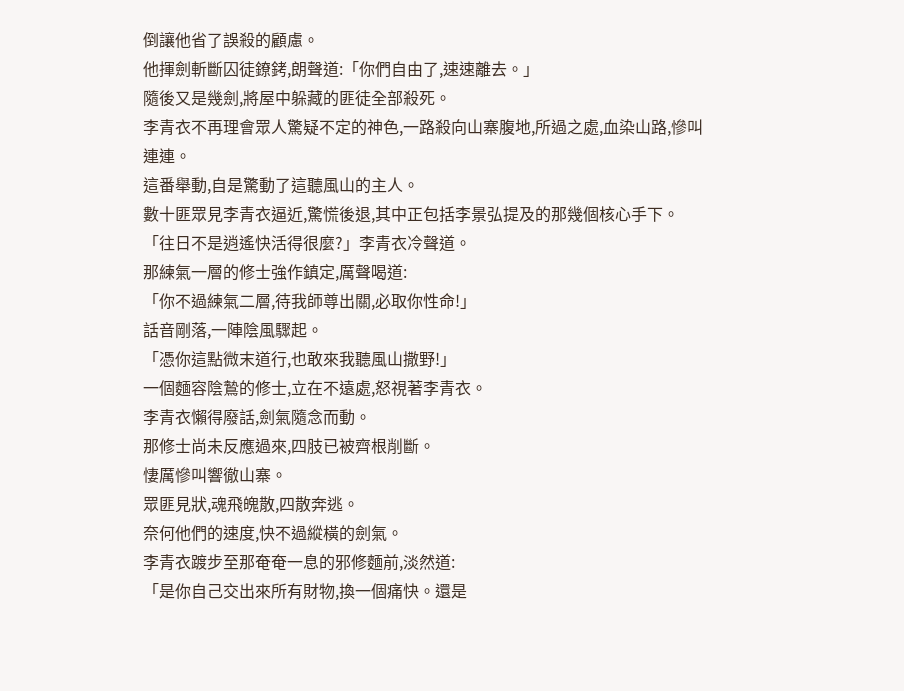倒讓他省了誤殺的顧慮。
他揮劍斬斷囚徒鐐銬,朗聲道:「你們自由了,速速離去。」
隨後又是幾劍,將屋中躲藏的匪徒全部殺死。
李青衣不再理會眾人驚疑不定的神色,一路殺向山寨腹地,所過之處,血染山路,慘叫連連。
這番舉動,自是驚動了這聽風山的主人。
數十匪眾見李青衣逼近,驚慌後退,其中正包括李景弘提及的那幾個核心手下。
「往日不是逍遙快活得很麼?」李青衣冷聲道。
那練氣一層的修士強作鎮定,厲聲喝道:
「你不過練氣二層,待我師尊出關,必取你性命!」
話音剛落,一陣陰風驟起。
「憑你這點微末道行,也敢來我聽風山撒野!」
一個麵容陰鷙的修士,立在不遠處,怒視著李青衣。
李青衣懶得廢話,劍氣隨念而動。
那修士尚未反應過來,四肢已被齊根削斷。
悽厲慘叫響徹山寨。
眾匪見狀,魂飛魄散,四散奔逃。
奈何他們的速度,快不過縱橫的劍氣。
李青衣踱步至那奄奄一息的邪修麵前,淡然道:
「是你自己交出來所有財物,換一個痛快。還是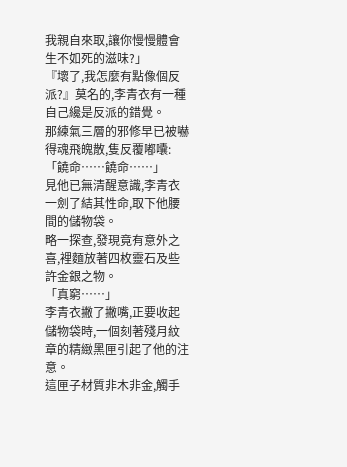我親自來取,讓你慢慢體會生不如死的滋味?」
『壞了,我怎麼有點像個反派?』莫名的,李青衣有一種自己纔是反派的錯覺。
那練氣三層的邪修早已被嚇得魂飛魄散,隻反覆嘟囔:
「饒命……饒命……」
見他已無清醒意識,李青衣一劍了結其性命,取下他腰間的儲物袋。
略一探查,發現竟有意外之喜,裡麵放著四枚靈石及些許金銀之物。
「真窮……」
李青衣撇了撇嘴,正要收起儲物袋時,一個刻著殘月紋章的精緻黑匣引起了他的注意。
這匣子材質非木非金,觸手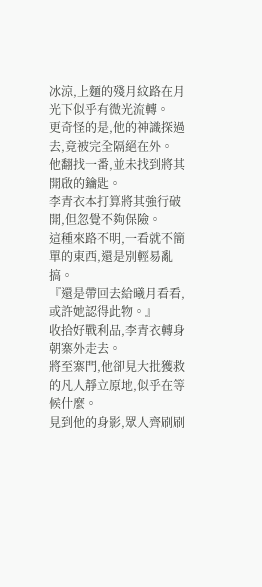冰涼,上麵的殘月紋路在月光下似乎有微光流轉。
更奇怪的是,他的神識探過去,竟被完全隔絕在外。
他翻找一番,並未找到將其開啟的鑰匙。
李青衣本打算將其強行破開,但忽覺不夠保險。
這種來路不明,一看就不簡單的東西,還是別輕易亂搞。
『還是帶回去給曦月看看,或許她認得此物。』
收拾好戰利品,李青衣轉身朝寨外走去。
將至寨門,他卻見大批獲救的凡人靜立原地,似乎在等候什麼。
見到他的身影,眾人齊刷刷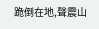跪倒在地,聲震山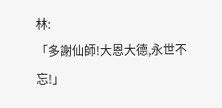林:
「多謝仙師!大恩大德,永世不忘!」